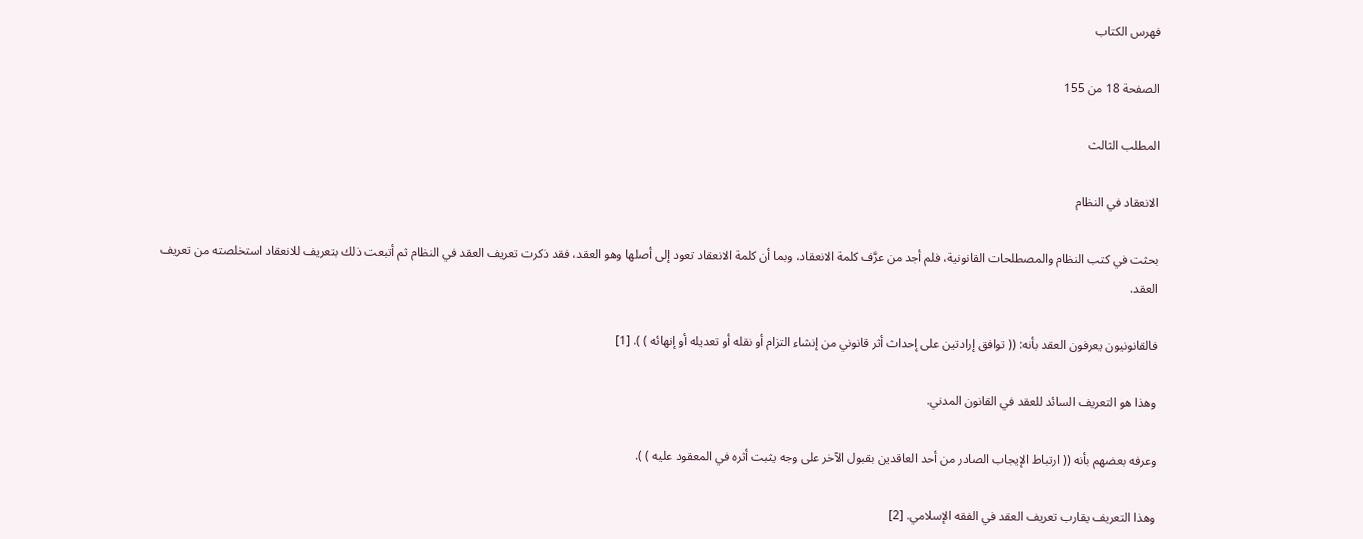فهرس الكتاب

الصفحة 18 من 155

المطلب الثالث

الانعقاد في النظام

بحثت في كتب النظام والمصطلحات القانونية، فلم أجد من عرَّف كلمة الانعقاد، وبما أن كلمة الانعقاد تعود إلى أصلها وهو العقد، فقد ذكرت تعريف العقد في النظام ثم أتبعت ذلك بتعريف للانعقاد استخلصته من تعريف العقد.

فالقانونيون يعرفون العقد بأنه: (( توافق إرادتين على إحداث أثر قانوني من إنشاء التزام أو نقله أو تعديله أو إنهائه ) ). [1]

وهذا هو التعريف السائد للعقد في القانون المدني.

وعرفه بعضهم بأنه (( ارتباط الإيجاب الصادر من أحد العاقدين بقبول الآخر على وجه يثبت أثره في المعقود عليه ) ).

وهذا التعريف يقارب تعريف العقد في الفقه الإسلامي. [2]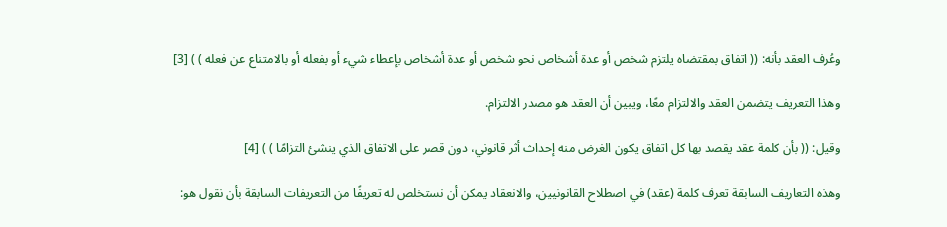وعُرف العقد بأنه: (( اتفاق بمقتضاه يلتزم شخص أو عدة أشخاص نحو شخص أو عدة أشخاص بإعطاء شيء أو بفعله أو بالامتناع عن فعله ) ) [3]

وهذا التعريف يتضمن العقد والالتزام معًا، ويبين أن العقد هو مصدر الالتزام.

وقيل: (( بأن كلمة عقد يقصد بها كل اتفاق يكون الغرض منه إحداث أثر قانوني، دون قصر على الاتفاق الذي ينشئ التزامًا ) ) [4]

وهذه التعاريف السابقة تعرف كلمة (عقد) في اصطلاح القانونيين، والانعقاد يمكن أن نستخلص له تعريفًا من التعريفات السابقة بأن نقول هو: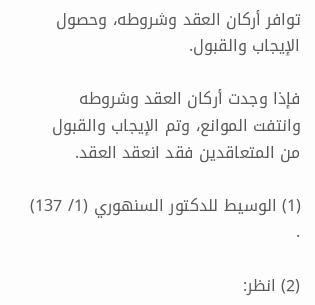توافر أركان العقد وشروطه، وحصول الإيجاب والقبول.

فإذا وجدت أركان العقد وشروطه وانتفت الموانع، وتم الإيجاب والقبول من المتعاقدين فقد انعقد العقد.

(1) الوسيط للدكتور السنهوري (1/ 137) .

(2) انظر: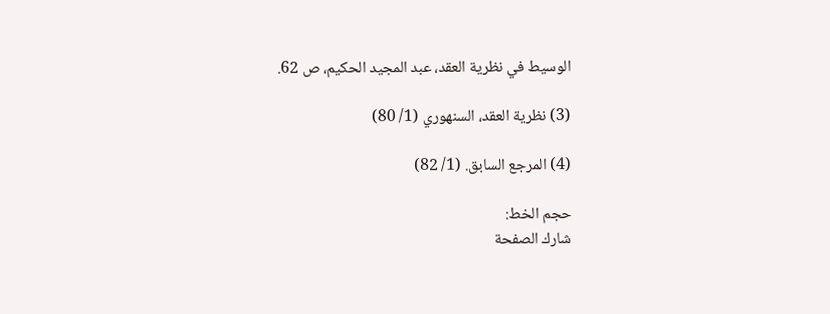الوسيط في نظرية العقد، عبد المجيد الحكيم، ص 62.

(3) نظرية العقد، السنهوري (1/ 80)

(4) المرجع السابق. (1/ 82)

حجم الخط:
شارك الصفحة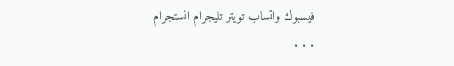فيسبوك واتساب تويتر تليجرام انستجرام
. . .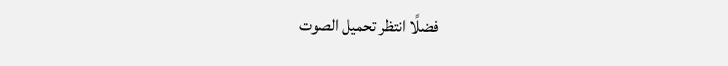فضلًا انتظر تحميل الصوت